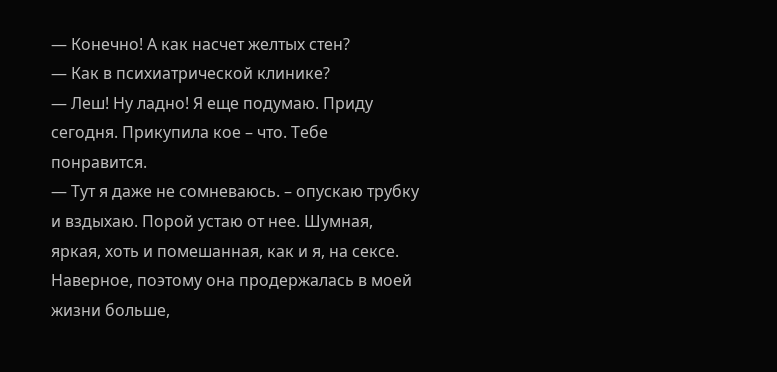— Конечно! А как насчет желтых стен?
— Как в психиатрической клинике?
— Леш! Ну ладно! Я еще подумаю. Приду сегодня. Прикупила кое – что. Тебе понравится.
— Тут я даже не сомневаюсь. – опускаю трубку и вздыхаю. Порой устаю от нее. Шумная, яркая, хоть и помешанная, как и я, на сексе. Наверное, поэтому она продержалась в моей жизни больше,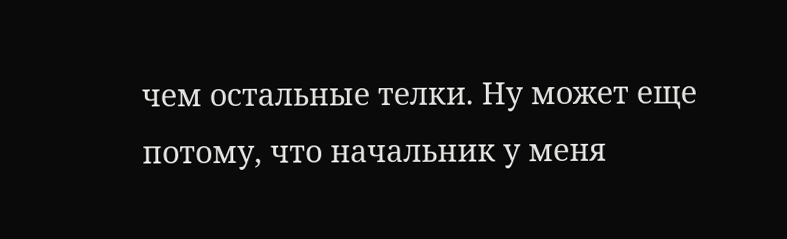чем остальные телки. Ну может еще потому, что начальник у меня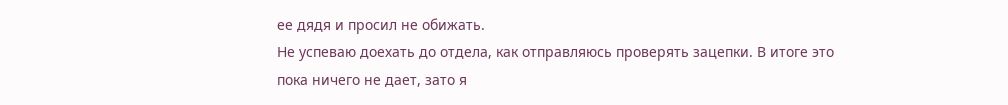ее дядя и просил не обижать.
Не успеваю доехать до отдела, как отправляюсь проверять зацепки. В итоге это пока ничего не дает, зато я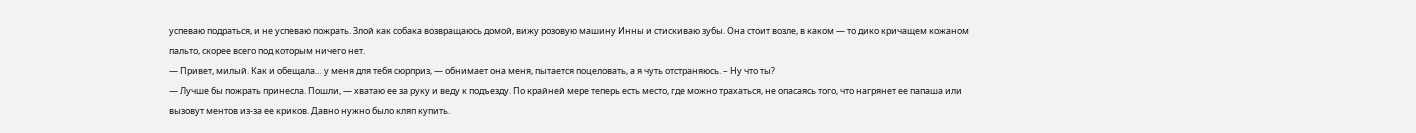успеваю подраться, и не успеваю пожрать. Злой как собака возвращаюсь домой, вижу розовую машину Инны и стискиваю зубы. Она стоит возле, в каком — то дико кричащем кожаном пальто, скорее всего под которым ничего нет.
— Привет, милый. Как и обещала… у меня для тебя сюрприз, — обнимает она меня, пытается поцеловать, а я чуть отстраняюсь. – Ну что ты?
— Лучше бы пожрать принесла. Пошли, — хватаю ее за руку и веду к подъезду. По крайней мере теперь есть место, где можно трахаться, не опасаясь того, что нагрянет ее папаша или вызовут ментов из-за ее криков. Давно нужно было кляп купить.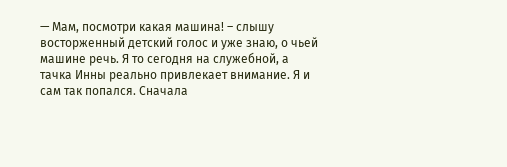— Мам, посмотри какая машина! – слышу восторженный детский голос и уже знаю, о чьей машине речь. Я то сегодня на служебной, а тачка Инны реально привлекает внимание. Я и сам так попался. Сначала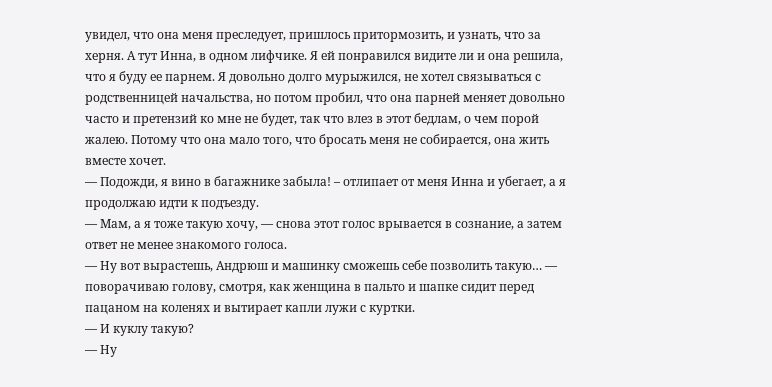увидел, что она меня преследует, пришлось притормозить, и узнать, что за херня. А тут Инна, в одном лифчике. Я ей понравился видите ли и она решила, что я буду ее парнем. Я довольно долго мурыжился, не хотел связываться с родственницей начальства, но потом пробил, что она парней меняет довольно часто и претензий ко мне не будет, так что влез в этот бедлам, о чем порой жалею. Потому что она мало того, что бросать меня не собирается, она жить вместе хочет.
— Подожди, я вино в багажнике забыла! – отлипает от меня Инна и убегает, а я продолжаю идти к подъезду.
— Мам, а я тоже такую хочу, — снова этот голос врывается в сознание, а затем ответ не менее знакомого голоса.
— Ну вот вырастешь, Андрюш и машинку сможешь себе позволить такую… — поворачиваю голову, смотря, как женщина в пальто и шапке сидит перед пацаном на коленях и вытирает капли лужи с куртки.
— И куклу такую?
— Ну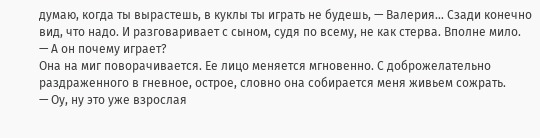думаю, когда ты вырастешь, в куклы ты играть не будешь, — Валерия… Сзади конечно вид, что надо. И разговаривает с сыном, судя по всему, не как стерва. Вполне мило.
— А он почему играет?
Она на миг поворачивается. Ее лицо меняется мгновенно. С доброжелательно раздраженного в гневное, острое, словно она собирается меня живьем сожрать.
— Оу, ну это уже взрослая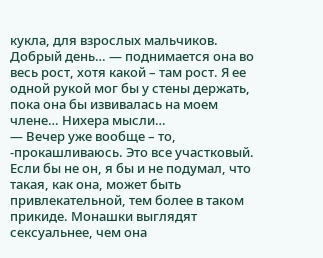кукла, для взрослых мальчиков. Добрый день… — поднимается она во весь рост, хотя какой – там рост. Я ее одной рукой мог бы у стены держать, пока она бы извивалась на моем члене… Нихера мысли…
— Вечер уже вообще – то, -прокашливаюсь. Это все участковый. Если бы не он, я бы и не подумал, что такая, как она, может быть привлекательной, тем более в таком прикиде. Монашки выглядят сексуальнее, чем она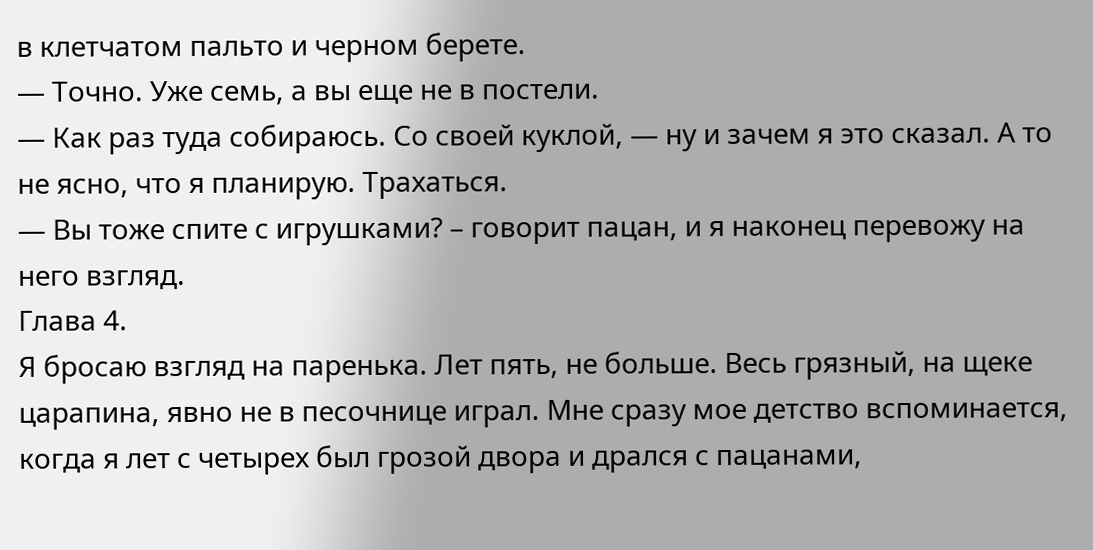в клетчатом пальто и черном берете.
— Точно. Уже семь, а вы еще не в постели.
— Как раз туда собираюсь. Со своей куклой, — ну и зачем я это сказал. А то не ясно, что я планирую. Трахаться.
— Вы тоже спите с игрушками? – говорит пацан, и я наконец перевожу на него взгляд.
Глава 4.
Я бросаю взгляд на паренька. Лет пять, не больше. Весь грязный, на щеке царапина, явно не в песочнице играл. Мне сразу мое детство вспоминается, когда я лет с четырех был грозой двора и дрался с пацанами,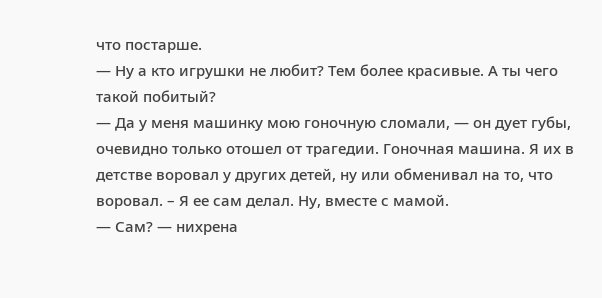что постарше.
— Ну а кто игрушки не любит? Тем более красивые. А ты чего такой побитый?
— Да у меня машинку мою гоночную сломали, — он дует губы, очевидно только отошел от трагедии. Гоночная машина. Я их в детстве воровал у других детей, ну или обменивал на то, что воровал. – Я ее сам делал. Ну, вместе с мамой.
— Сам? — нихрена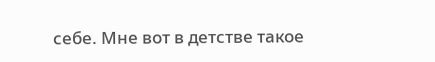себе. Мне вот в детстве такое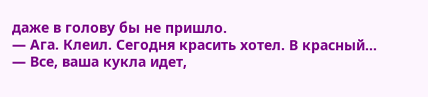даже в голову бы не пришло.
— Ага. Клеил. Сегодня красить хотел. В красный…
— Все, ваша кукла идет,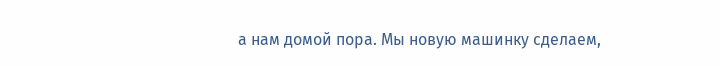а нам домой пора. Мы новую машинку сделаем,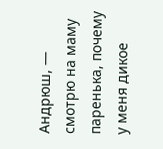Андрюш, — смотрю на маму паренька, почему у меня дикое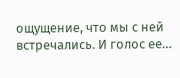ощущение, что мы с ней встречались. И голос ее…